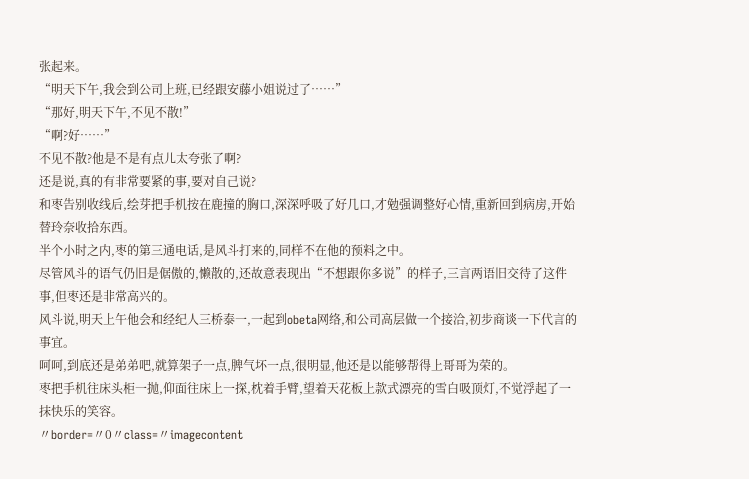张起来。
“明天下午,我会到公司上班,已经跟安藤小姐说过了……”
“那好,明天下午,不见不散!”
“啊?好……”
不见不散?他是不是有点儿太夸张了啊?
还是说,真的有非常要紧的事,要对自己说?
和枣告别收线后,绘芽把手机按在鹿撞的胸口,深深呼吸了好几口,才勉强调整好心情,重新回到病房,开始替玲奈收拾东西。
半个小时之内,枣的第三通电话,是风斗打来的,同样不在他的预料之中。
尽管风斗的语气仍旧是倨傲的,懒散的,还故意表现出“不想跟你多说”的样子,三言两语旧交待了这件事,但枣还是非常高兴的。
风斗说,明天上午他会和经纪人三桥泰一,一起到obeta网络,和公司高层做一个接洽,初步商谈一下代言的事宜。
呵呵,到底还是弟弟吧,就算架子一点,脾气坏一点,很明显,他还是以能够帮得上哥哥为荣的。
枣把手机往床头柜一抛,仰面往床上一探,枕着手臂,望着天花板上款式漂亮的雪白吸顶灯,不觉浮起了一抹快乐的笑容。
〃border=〃0〃class=〃imagecontent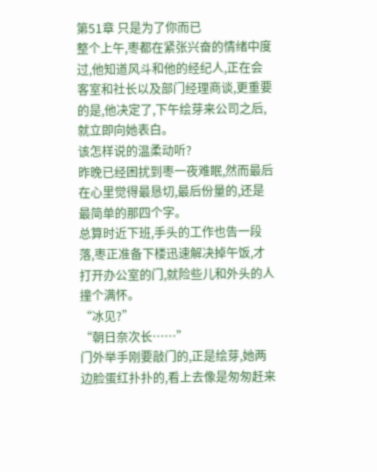第51章 只是为了你而已
整个上午,枣都在紧张兴奋的情绪中度过,他知道风斗和他的经纪人,正在会客室和社长以及部门经理商谈,更重要的是,他决定了,下午绘芽来公司之后,就立即向她表白。
该怎样说的温柔动听?
昨晚已经困扰到枣一夜难眠,然而最后在心里觉得最恳切,最后份量的,还是最简单的那四个字。
总算时近下班,手头的工作也告一段落,枣正准备下楼迅速解决掉午饭,才打开办公室的门,就险些儿和外头的人撞个满怀。
“冰见?”
“朝日奈次长……”
门外举手刚要敲门的,正是绘芽,她两边脸蛋红扑扑的,看上去像是匆匆赶来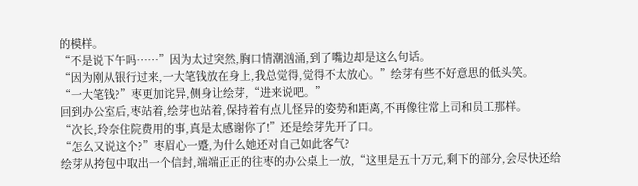的模样。
“不是说下午吗……”因为太过突然,胸口情潮汹涌,到了嘴边却是这么句话。
“因为刚从银行过来,一大笔钱放在身上,我总觉得,觉得不太放心。”绘芽有些不好意思的低头笑。
“一大笔钱?”枣更加诧异,侧身让绘芽,“进来说吧。”
回到办公室后,枣站着,绘芽也站着,保持着有点儿怪异的姿势和距离,不再像往常上司和员工那样。
“次长,玲奈住院费用的事,真是太感谢你了!”还是绘芽先开了口。
“怎么又说这个?”枣眉心一蹙,为什么她还对自己如此客气?
绘芽从挎包中取出一个信封,端端正正的往枣的办公桌上一放,“这里是五十万元,剩下的部分,会尽快还给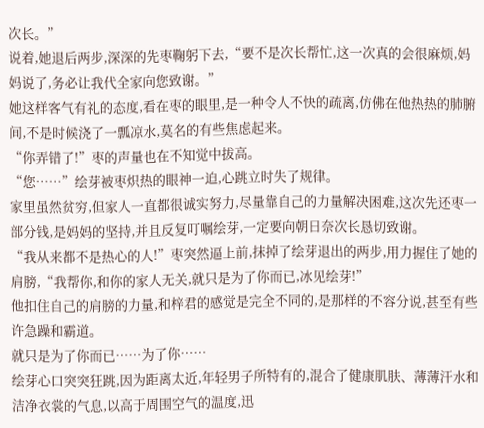次长。”
说着,她退后两步,深深的先枣鞠躬下去,“要不是次长帮忙,这一次真的会很麻烦,妈妈说了,务必让我代全家向您致谢。”
她这样客气有礼的态度,看在枣的眼里,是一种令人不快的疏离,仿佛在他热热的肺腑间,不是时候浇了一瓢凉水,莫名的有些焦虑起来。
“你弄错了!”枣的声量也在不知觉中拔高。
“您……”绘芽被枣炽热的眼神一迫,心跳立时失了规律。
家里虽然贫穷,但家人一直都很诚实努力,尽量靠自己的力量解决困难,这次先还枣一部分钱,是妈妈的坚持,并且反复叮嘱绘芽,一定要向朝日奈次长恳切致谢。
“我从来都不是热心的人!”枣突然逼上前,抹掉了绘芽退出的两步,用力握住了她的肩膀,“我帮你,和你的家人无关,就只是为了你而已,冰见绘芽!”
他扣住自己的肩膀的力量,和梓君的感觉是完全不同的,是那样的不容分说,甚至有些许急躁和霸道。
就只是为了你而已……为了你……
绘芽心口突突狂跳,因为距离太近,年轻男子所特有的,混合了健康肌肤、薄薄汗水和洁净衣裳的气息,以高于周围空气的温度,迅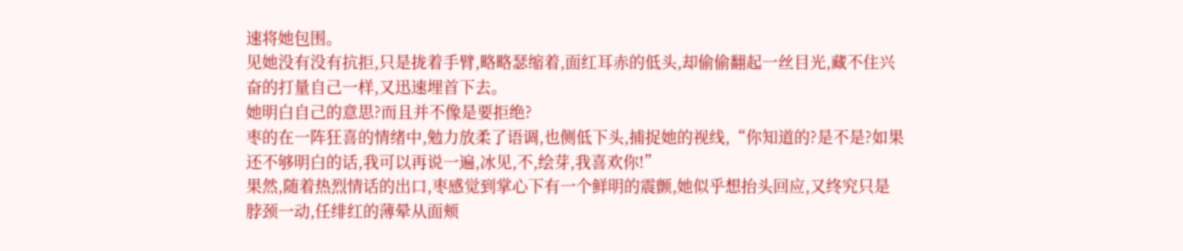速将她包围。
见她没有没有抗拒,只是拢着手臂,略略瑟缩着,面红耳赤的低头,却偷偷翻起一丝目光,藏不住兴奋的打量自己一样,又迅速埋首下去。
她明白自己的意思?而且并不像是要拒绝?
枣的在一阵狂喜的情绪中,勉力放柔了语调,也侧低下头,捕捉她的视线,“你知道的?是不是?如果还不够明白的话,我可以再说一遍,冰见,不,绘芽,我喜欢你!”
果然,随着热烈情话的出口,枣感觉到掌心下有一个鲜明的震颤,她似乎想抬头回应,又终究只是脖颈一动,任绯红的薄晕从面颊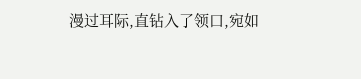漫过耳际,直钻入了领口,宛如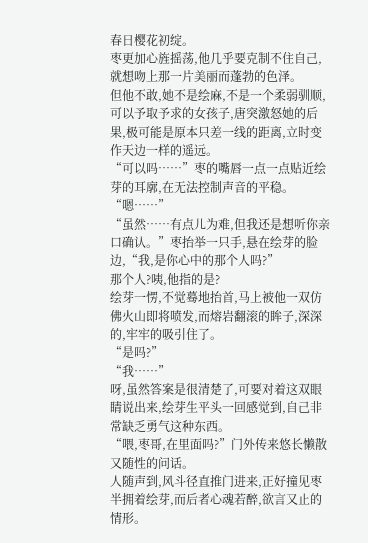春日樱花初绽。
枣更加心旌摇荡,他几乎要克制不住自己,就想吻上那一片美丽而蓬勃的色泽。
但他不敢,她不是绘麻,不是一个柔弱驯顺,可以予取予求的女孩子,唐突激怒她的后果,极可能是原本只差一线的距离,立时变作天边一样的遥远。
“可以吗……”枣的嘴唇一点一点贴近绘芽的耳廓,在无法控制声音的平稳。
“嗯……”
“虽然……有点儿为难,但我还是想听你亲口确认。”枣抬举一只手,悬在绘芽的脸边,“我,是你心中的那个人吗?”
那个人?咦,他指的是?
绘芽一愣,不觉蓦地抬首,马上被他一双仿佛火山即将喷发,而熔岩翻滚的眸子,深深的,牢牢的吸引住了。
“是吗?”
“我……”
呀,虽然答案是很清楚了,可要对着这双眼睛说出来,绘芽生平头一回感觉到,自己非常缺乏勇气这种东西。
“喂,枣哥,在里面吗?”门外传来悠长懒散又随性的问话。
人随声到,风斗径直推门进来,正好撞见枣半拥着绘芽,而后者心魂若醉,欲言又止的情形。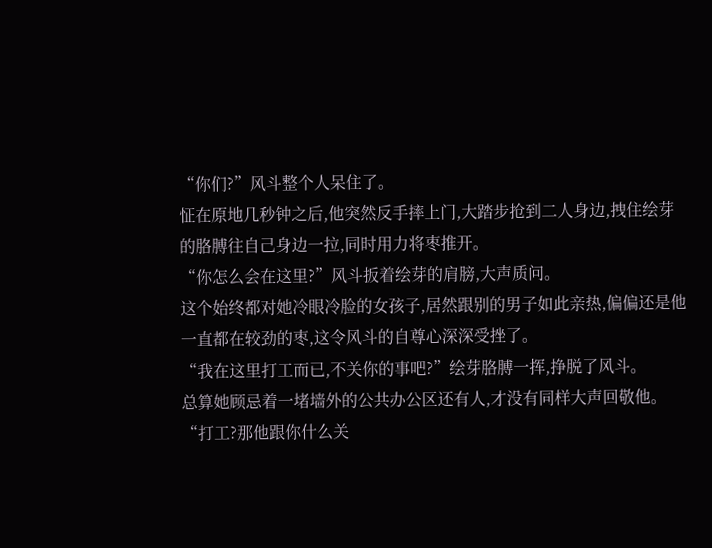“你们?”风斗整个人呆住了。
怔在原地几秒钟之后,他突然反手摔上门,大踏步抢到二人身边,拽住绘芽的胳膊往自己身边一拉,同时用力将枣推开。
“你怎么会在这里?”风斗扳着绘芽的肩膀,大声质问。
这个始终都对她冷眼冷脸的女孩子,居然跟别的男子如此亲热,偏偏还是他一直都在较劲的枣,这令风斗的自尊心深深受挫了。
“我在这里打工而已,不关你的事吧?”绘芽胳膊一挥,挣脱了风斗。
总算她顾忌着一堵墙外的公共办公区还有人,才没有同样大声回敬他。
“打工?那他跟你什么关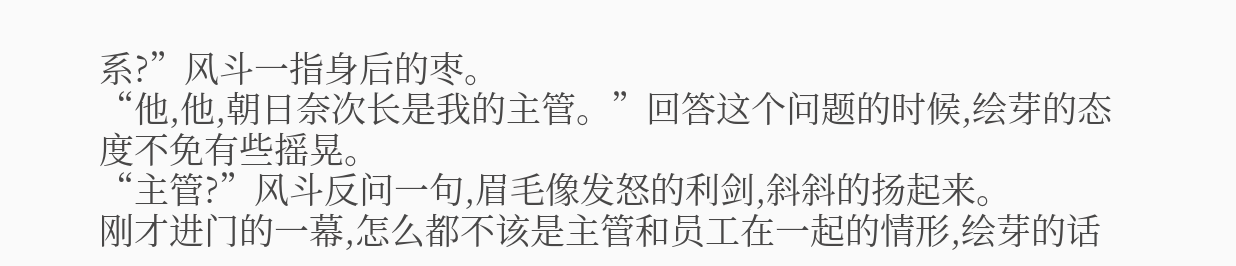系?”风斗一指身后的枣。
“他,他,朝日奈次长是我的主管。”回答这个问题的时候,绘芽的态度不免有些摇晃。
“主管?”风斗反问一句,眉毛像发怒的利剑,斜斜的扬起来。
刚才进门的一幕,怎么都不该是主管和员工在一起的情形,绘芽的话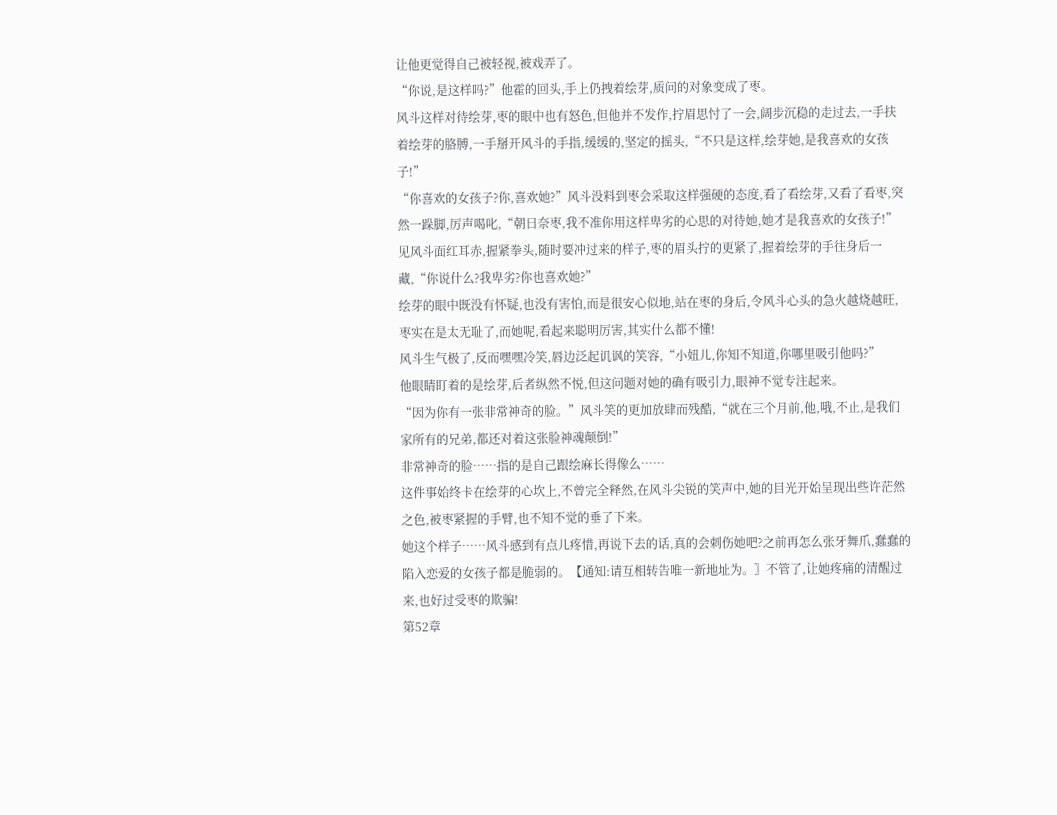让他更觉得自己被轻视,被戏弄了。
“你说,是这样吗?”他霍的回头,手上仍拽着绘芽,质问的对象变成了枣。
风斗这样对待绘芽,枣的眼中也有怒色,但他并不发作,拧眉思忖了一会,阔步沉稳的走过去,一手扶着绘芽的胳膊,一手掰开风斗的手指,缓缓的,坚定的摇头,“不只是这样,绘芽她,是我喜欢的女孩子!”
“你喜欢的女孩子?你,喜欢她?”风斗没料到枣会采取这样强硬的态度,看了看绘芽,又看了看枣,突然一跺脚,厉声喝叱,“朝日奈枣,我不准你用这样卑劣的心思的对待她,她才是我喜欢的女孩子!”
见风斗面红耳赤,握紧拳头,随时要冲过来的样子,枣的眉头拧的更紧了,握着绘芽的手往身后一藏,“你说什么?我卑劣?你也喜欢她?”
绘芽的眼中既没有怀疑,也没有害怕,而是很安心似地,站在枣的身后,令风斗心头的急火越烧越旺,枣实在是太无耻了,而她呢,看起来聪明厉害,其实什么都不懂!
风斗生气极了,反而嘿嘿冷笑,唇边泛起讥讽的笑容,“小妞儿,你知不知道,你哪里吸引他吗?”
他眼睛盯着的是绘芽,后者纵然不悦,但这问题对她的确有吸引力,眼神不觉专注起来。
“因为你有一张非常神奇的脸。”风斗笑的更加放肆而残酷,“就在三个月前,他,哦,不止,是我们家所有的兄弟,都还对着这张脸神魂颠倒!”
非常神奇的脸……指的是自己跟绘麻长得像么……
这件事始终卡在绘芽的心坎上,不曾完全释然,在风斗尖锐的笑声中,她的目光开始呈现出些许茫然之色,被枣紧握的手臂,也不知不觉的垂了下来。
她这个样子……风斗感到有点儿疼惜,再说下去的话,真的会刺伤她吧?之前再怎么张牙舞爪,蠢蠢的陷入恋爱的女孩子都是脆弱的。【通知:请互相转告唯一新地址为。〗不管了,让她疼痛的清醒过来,也好过受枣的欺骗!
第52章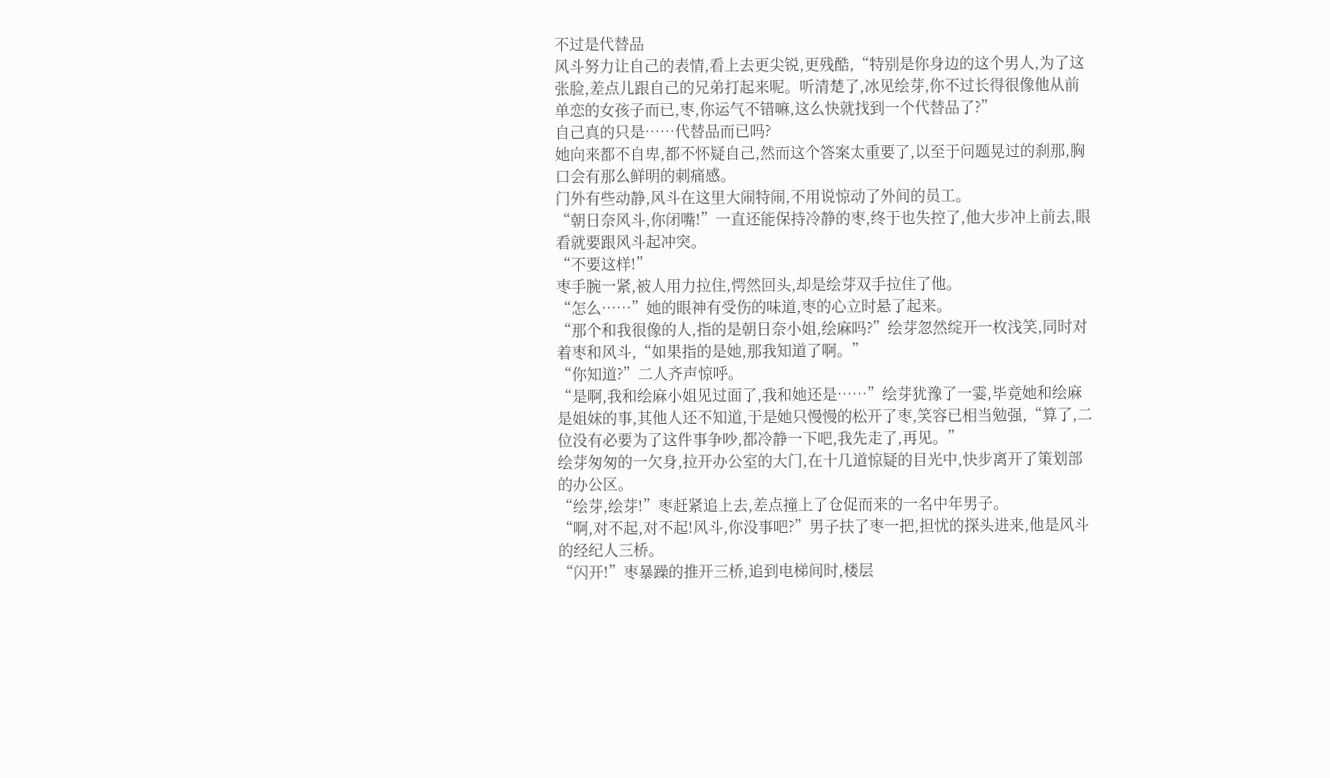不过是代替品
风斗努力让自己的表情,看上去更尖锐,更残酷,“特别是你身边的这个男人,为了这张脸,差点儿跟自己的兄弟打起来呢。听清楚了,冰见绘芽,你不过长得很像他从前单恋的女孩子而已,枣,你运气不错嘛,这么快就找到一个代替品了?”
自己真的只是……代替品而已吗?
她向来都不自卑,都不怀疑自己,然而这个答案太重要了,以至于问题晃过的刹那,胸口会有那么鲜明的刺痛感。
门外有些动静,风斗在这里大闹特闹,不用说惊动了外间的员工。
“朝日奈风斗,你闭嘴!”一直还能保持冷静的枣,终于也失控了,他大步冲上前去,眼看就要跟风斗起冲突。
“不要这样!”
枣手腕一紧,被人用力拉住,愕然回头,却是绘芽双手拉住了他。
“怎么……”她的眼神有受伤的味道,枣的心立时悬了起来。
“那个和我很像的人,指的是朝日奈小姐,绘麻吗?”绘芽忽然绽开一枚浅笑,同时对着枣和风斗,“如果指的是她,那我知道了啊。”
“你知道?”二人齐声惊呼。
“是啊,我和绘麻小姐见过面了,我和她还是……”绘芽犹豫了一霎,毕竟她和绘麻是姐妹的事,其他人还不知道,于是她只慢慢的松开了枣,笑容已相当勉强,“算了,二位没有必要为了这件事争吵,都冷静一下吧,我先走了,再见。”
绘芽匆匆的一欠身,拉开办公室的大门,在十几道惊疑的目光中,快步离开了策划部的办公区。
“绘芽,绘芽!”枣赶紧追上去,差点撞上了仓促而来的一名中年男子。
“啊,对不起,对不起!风斗,你没事吧?”男子扶了枣一把,担忧的探头进来,他是风斗的经纪人三桥。
“闪开!”枣暴躁的推开三桥,追到电梯间时,楼层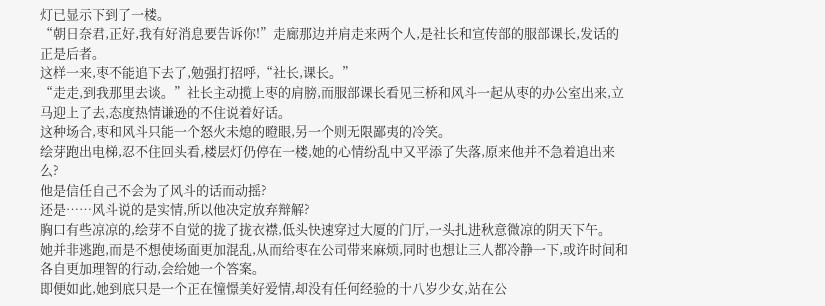灯已显示下到了一楼。
“朝日奈君,正好,我有好消息要告诉你!”走廊那边并肩走来两个人,是社长和宣传部的服部课长,发话的正是后者。
这样一来,枣不能追下去了,勉强打招呼,“社长,课长。”
“走走,到我那里去谈。”社长主动揽上枣的肩膀,而服部课长看见三桥和风斗一起从枣的办公室出来,立马迎上了去,态度热情谦逊的不住说着好话。
这种场合,枣和风斗只能一个怒火未熄的瞪眼,另一个则无限鄙夷的冷笑。
绘芽跑出电梯,忍不住回头看,楼层灯仍停在一楼,她的心情纷乱中又平添了失落,原来他并不急着追出来么?
他是信任自己不会为了风斗的话而动摇?
还是……风斗说的是实情,所以他决定放弃辩解?
胸口有些凉凉的,绘芽不自觉的拢了拢衣襟,低头快速穿过大厦的门厅,一头扎进秋意微凉的阴天下午。
她并非逃跑,而是不想使场面更加混乱,从而给枣在公司带来麻烦,同时也想让三人都冷静一下,或许时间和各自更加理智的行动,会给她一个答案。
即便如此,她到底只是一个正在憧憬美好爱情,却没有任何经验的十八岁少女,站在公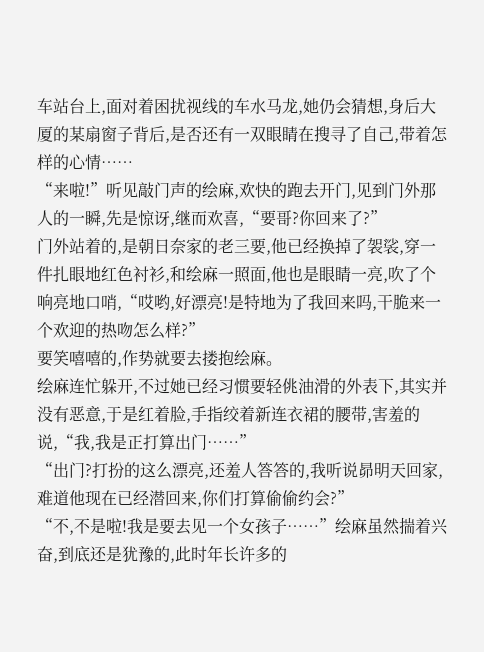车站台上,面对着困扰视线的车水马龙,她仍会猜想,身后大厦的某扇窗子背后,是否还有一双眼睛在搜寻了自己,带着怎样的心情……
“来啦!”听见敲门声的绘麻,欢快的跑去开门,见到门外那人的一瞬,先是惊讶,继而欢喜,“要哥?你回来了?”
门外站着的,是朝日奈家的老三要,他已经换掉了袈裟,穿一件扎眼地红色衬衫,和绘麻一照面,他也是眼睛一亮,吹了个响亮地口哨,“哎哟,好漂亮!是特地为了我回来吗,干脆来一个欢迎的热吻怎么样?”
要笑嘻嘻的,作势就要去搂抱绘麻。
绘麻连忙躲开,不过她已经习惯要轻佻油滑的外表下,其实并没有恶意,于是红着脸,手指绞着新连衣裙的腰带,害羞的说,“我,我是正打算出门……”
“出门?打扮的这么漂亮,还羞人答答的,我听说昴明天回家,难道他现在已经潜回来,你们打算偷偷约会?”
“不,不是啦!我是要去见一个女孩子……”绘麻虽然揣着兴奋,到底还是犹豫的,此时年长许多的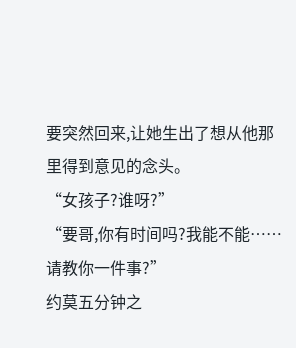要突然回来,让她生出了想从他那里得到意见的念头。
“女孩子?谁呀?”
“要哥,你有时间吗?我能不能……请教你一件事?”
约莫五分钟之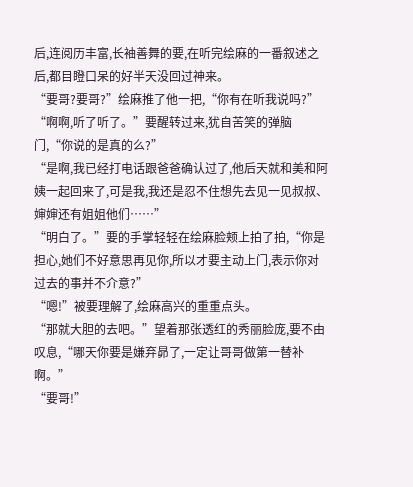后,连阅历丰富,长袖善舞的要,在听完绘麻的一番叙述之后,都目瞪口呆的好半天没回过神来。
“要哥?要哥?”绘麻推了他一把,“你有在听我说吗?”
“啊啊,听了听了。”要醒转过来,犹自苦笑的弹脑门,“你说的是真的么?”
“是啊,我已经打电话跟爸爸确认过了,他后天就和美和阿姨一起回来了,可是我,我还是忍不住想先去见一见叔叔、婶婶还有姐姐他们……”
“明白了。”要的手掌轻轻在绘麻脸颊上拍了拍,“你是担心,她们不好意思再见你,所以才要主动上门,表示你对过去的事并不介意?”
“嗯!”被要理解了,绘麻高兴的重重点头。
“那就大胆的去吧。”望着那张透红的秀丽脸庞,要不由叹息,“哪天你要是嫌弃昴了,一定让哥哥做第一替补啊。”
“要哥!”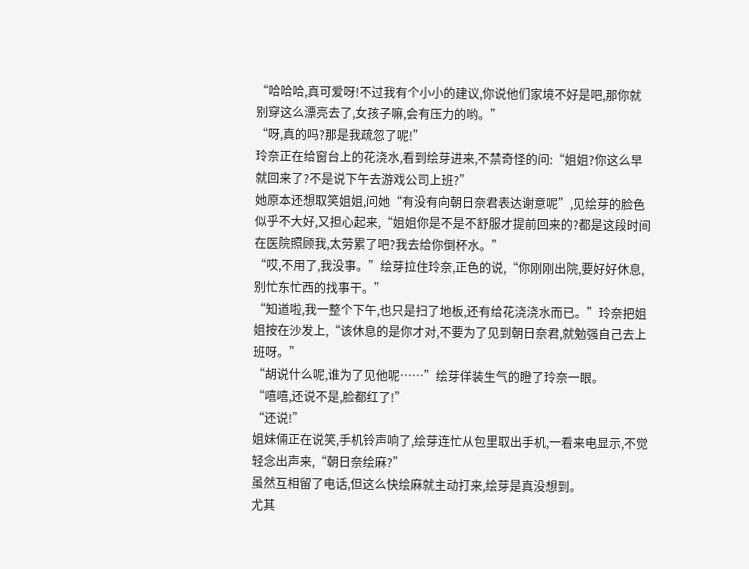“哈哈哈,真可爱呀!不过我有个小小的建议,你说他们家境不好是吧,那你就别穿这么漂亮去了,女孩子嘛,会有压力的哟。”
“呀,真的吗?那是我疏忽了呢!”
玲奈正在给窗台上的花浇水,看到绘芽进来,不禁奇怪的问:“姐姐?你这么早就回来了?不是说下午去游戏公司上班?”
她原本还想取笑姐姐,问她“有没有向朝日奈君表达谢意呢”,见绘芽的脸色似乎不大好,又担心起来,“姐姐你是不是不舒服才提前回来的?都是这段时间在医院照顾我,太劳累了吧?我去给你倒杯水。”
“哎,不用了,我没事。”绘芽拉住玲奈,正色的说,“你刚刚出院,要好好休息,别忙东忙西的找事干。”
“知道啦,我一整个下午,也只是扫了地板,还有给花浇浇水而已。”玲奈把姐姐按在沙发上,“该休息的是你才对,不要为了见到朝日奈君,就勉强自己去上班呀。”
“胡说什么呢,谁为了见他呢……”绘芽佯装生气的瞪了玲奈一眼。
“嘻嘻,还说不是,脸都红了!”
“还说!”
姐妹倆正在说笑,手机铃声响了,绘芽连忙从包里取出手机,一看来电显示,不觉轻念出声来,“朝日奈绘麻?”
虽然互相留了电话,但这么快绘麻就主动打来,绘芽是真没想到。
尤其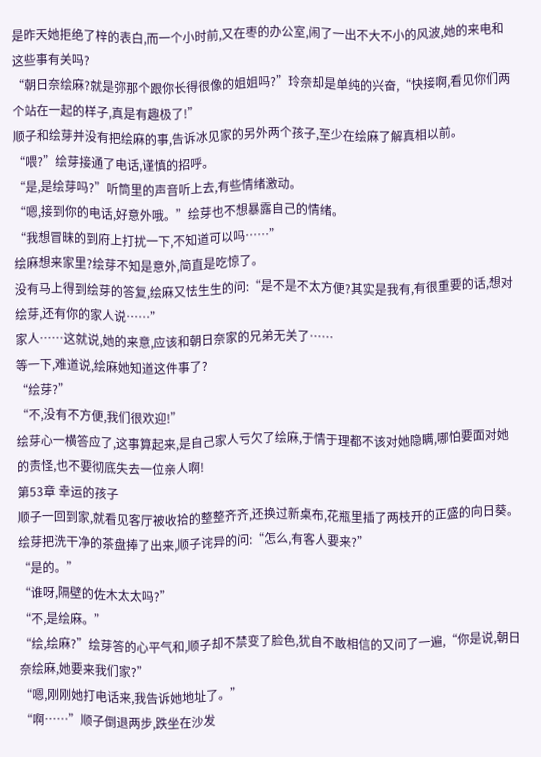是昨天她拒绝了梓的表白,而一个小时前,又在枣的办公室,闹了一出不大不小的风波,她的来电和这些事有关吗?
“朝日奈绘麻?就是弥那个跟你长得很像的姐姐吗?”玲奈却是单纯的兴奋,“快接啊,看见你们两个站在一起的样子,真是有趣极了!”
顺子和绘芽并没有把绘麻的事,告诉冰见家的另外两个孩子,至少在绘麻了解真相以前。
“喂?”绘芽接通了电话,谨慎的招呼。
“是,是绘芽吗?”听筒里的声音听上去,有些情绪激动。
“嗯,接到你的电话,好意外哦。”绘芽也不想暴露自己的情绪。
“我想冒昧的到府上打扰一下,不知道可以吗……”
绘麻想来家里?绘芽不知是意外,简直是吃惊了。
没有马上得到绘芽的答复,绘麻又怯生生的问:“是不是不太方便?其实是我有,有很重要的话,想对绘芽,还有你的家人说……”
家人……这就说,她的来意,应该和朝日奈家的兄弟无关了……
等一下,难道说,绘麻她知道这件事了?
“绘芽?”
“不,没有不方便,我们很欢迎!”
绘芽心一横答应了,这事算起来,是自己家人亏欠了绘麻,于情于理都不该对她隐瞒,哪怕要面对她的责怪,也不要彻底失去一位亲人啊!
第53章 幸运的孩子
顺子一回到家,就看见客厅被收拾的整整齐齐,还换过新桌布,花瓶里插了两枝开的正盛的向日葵。
绘芽把洗干净的茶盘捧了出来,顺子诧异的问:“怎么,有客人要来?”
“是的。”
“谁呀,隔壁的佐木太太吗?”
“不,是绘麻。”
“绘,绘麻?”绘芽答的心平气和,顺子却不禁变了脸色,犹自不敢相信的又问了一遍,“你是说,朝日奈绘麻,她要来我们家?”
“嗯,刚刚她打电话来,我告诉她地址了。”
“啊……”顺子倒退两步,跌坐在沙发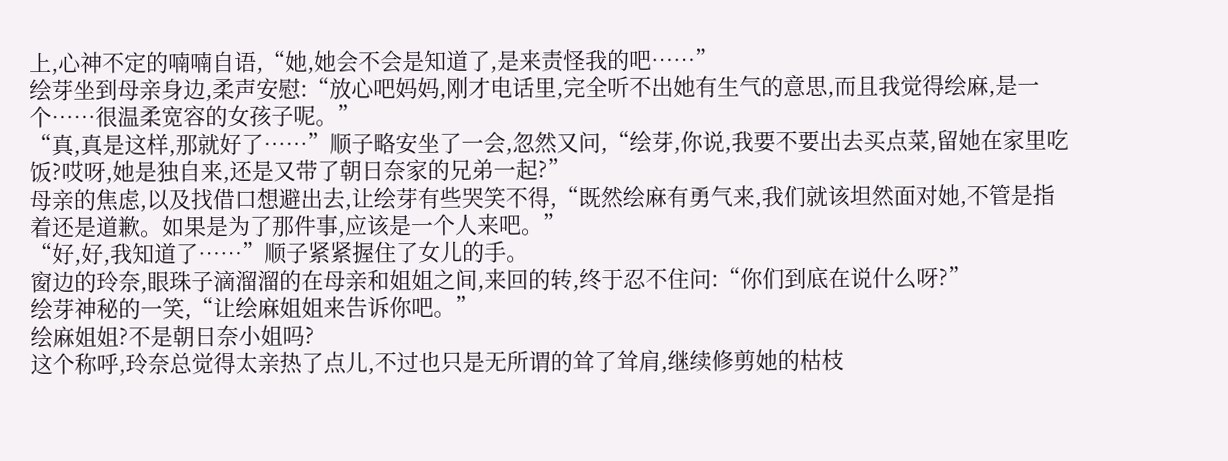上,心神不定的喃喃自语,“她,她会不会是知道了,是来责怪我的吧……”
绘芽坐到母亲身边,柔声安慰:“放心吧妈妈,刚才电话里,完全听不出她有生气的意思,而且我觉得绘麻,是一个……很温柔宽容的女孩子呢。”
“真,真是这样,那就好了……”顺子略安坐了一会,忽然又问,“绘芽,你说,我要不要出去买点菜,留她在家里吃饭?哎呀,她是独自来,还是又带了朝日奈家的兄弟一起?”
母亲的焦虑,以及找借口想避出去,让绘芽有些哭笑不得,“既然绘麻有勇气来,我们就该坦然面对她,不管是指着还是道歉。如果是为了那件事,应该是一个人来吧。”
“好,好,我知道了……”顺子紧紧握住了女儿的手。
窗边的玲奈,眼珠子滴溜溜的在母亲和姐姐之间,来回的转,终于忍不住问:“你们到底在说什么呀?”
绘芽神秘的一笑,“让绘麻姐姐来告诉你吧。”
绘麻姐姐?不是朝日奈小姐吗?
这个称呼,玲奈总觉得太亲热了点儿,不过也只是无所谓的耸了耸肩,继续修剪她的枯枝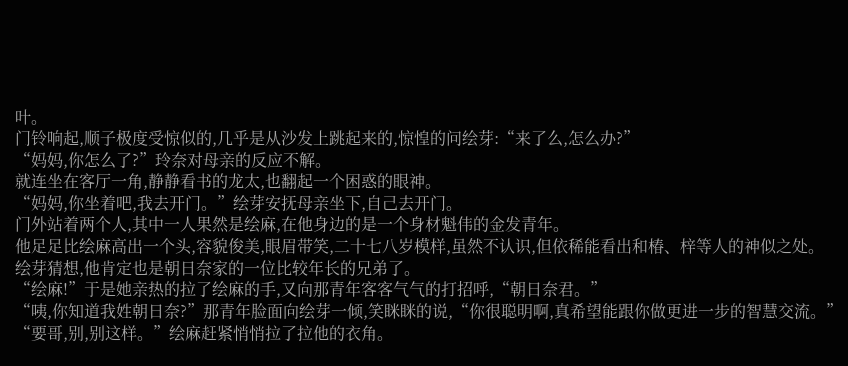叶。
门铃响起,顺子极度受惊似的,几乎是从沙发上跳起来的,惊惶的问绘芽:“来了么,怎么办?”
“妈妈,你怎么了?”玲奈对母亲的反应不解。
就连坐在客厅一角,静静看书的龙太,也翻起一个困惑的眼神。
“妈妈,你坐着吧,我去开门。”绘芽安抚母亲坐下,自己去开门。
门外站着两个人,其中一人果然是绘麻,在他身边的是一个身材魁伟的金发青年。
他足足比绘麻高出一个头,容貌俊美,眼眉带笑,二十七八岁模样,虽然不认识,但依稀能看出和椿、梓等人的神似之处。
绘芽猜想,他肯定也是朝日奈家的一位比较年长的兄弟了。
“绘麻!”于是她亲热的拉了绘麻的手,又向那青年客客气气的打招呼,“朝日奈君。”
“咦,你知道我姓朝日奈?”那青年脸面向绘芽一倾,笑眯眯的说,“你很聪明啊,真希望能跟你做更进一步的智慧交流。”
“要哥,别,别这样。”绘麻赶紧悄悄拉了拉他的衣角。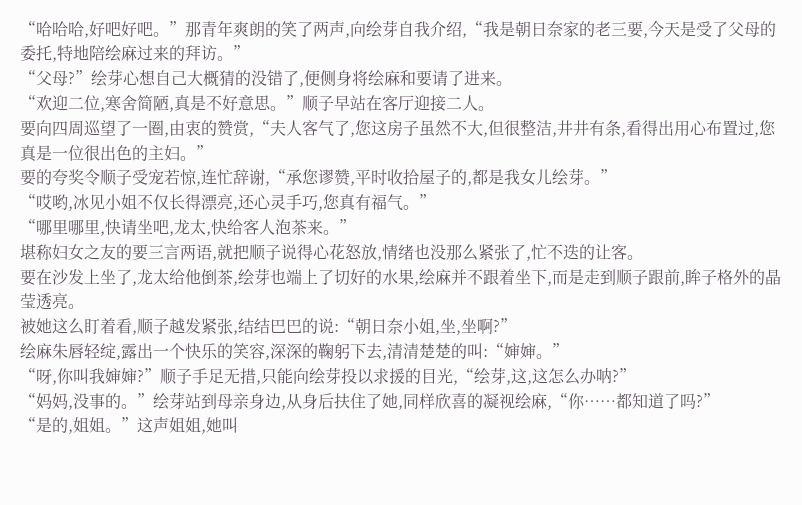“哈哈哈,好吧好吧。”那青年爽朗的笑了两声,向绘芽自我介绍,“我是朝日奈家的老三要,今天是受了父母的委托,特地陪绘麻过来的拜访。”
“父母?”绘芽心想自己大概猜的没错了,便侧身将绘麻和要请了进来。
“欢迎二位,寒舍简陋,真是不好意思。”顺子早站在客厅迎接二人。
要向四周巡望了一圈,由衷的赞赏,“夫人客气了,您这房子虽然不大,但很整洁,井井有条,看得出用心布置过,您真是一位很出色的主妇。”
要的夸奖令顺子受宠若惊,连忙辞谢,“承您谬赞,平时收拾屋子的,都是我女儿绘芽。”
“哎哟,冰见小姐不仅长得漂亮,还心灵手巧,您真有福气。”
“哪里哪里,快请坐吧,龙太,快给客人泡茶来。”
堪称妇女之友的要三言两语,就把顺子说得心花怒放,情绪也没那么紧张了,忙不迭的让客。
要在沙发上坐了,龙太给他倒茶,绘芽也端上了切好的水果,绘麻并不跟着坐下,而是走到顺子跟前,眸子格外的晶莹透亮。
被她这么盯着看,顺子越发紧张,结结巴巴的说:“朝日奈小姐,坐,坐啊?”
绘麻朱唇轻绽,露出一个快乐的笑容,深深的鞠躬下去,清清楚楚的叫:“婶婶。”
“呀,你叫我婶婶?”顺子手足无措,只能向绘芽投以求援的目光,“绘芽,这,这怎么办呐?”
“妈妈,没事的。”绘芽站到母亲身边,从身后扶住了她,同样欣喜的凝视绘麻,“你……都知道了吗?”
“是的,姐姐。”这声姐姐,她叫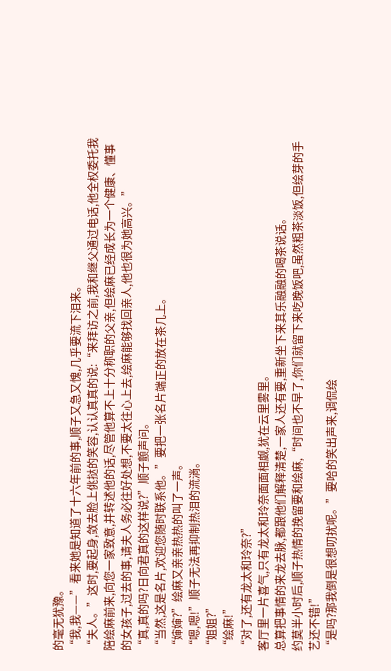的毫无犹豫。
“我,我——”看来她是知道了十六年前的事,顺子又急又愧,几乎要流下泪来。
“夫人。”这时,要起身,敛去脸上佻挞的笑容,认认真真的说:“来拜访之前,我和继父通过电话,他全权委托我陪绘麻前来,向您一家致意,并转述他的话,尽管他算不上十分称职的父亲,但绘麻已经成长为一个健康、懂事的女孩子,过去的事,请夫人务必往好处想,不要太往心上去,绘麻能够找回亲人,他也很为她高兴。”
“真,真的吗?日向君真的这样说?”顺子颤声问。
“当然,这是名片,欢迎您随时联系他。”要把一张名片端正的放在茶几上。
“婶婶?”绘麻又亲亲热热的叫了一声。
“嗯,嗯!”顺子无法再抑制热泪的流淌。
“姐姐?”
“绘麻!”
“对了,还有龙太和玲奈?”
客厅里一片喜气,只有龙太和玲奈面面相觑,犹在云里雾里。
总算把事情的来龙去脉,都跟他们解释清楚,一家人还有要,重新坐下来其乐融融的喝茶说话。
约莫半小时后,顺子热情的挽留要和绘麻,“时间也不早了,你们就留下来吃晚饭吧,虽然粗茶淡饭,但绘芽的手艺还不错!”
“是吗?那我倒是很想叨扰呢。”要哈的笑出声来,调侃绘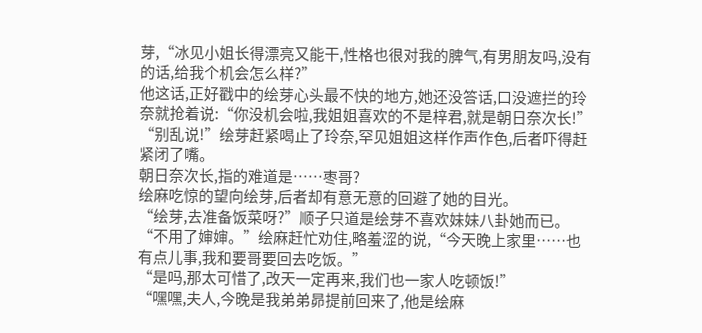芽,“冰见小姐长得漂亮又能干,性格也很对我的脾气,有男朋友吗,没有的话,给我个机会怎么样?”
他这话,正好戳中的绘芽心头最不快的地方,她还没答话,口没遮拦的玲奈就抢着说:“你没机会啦,我姐姐喜欢的不是梓君,就是朝日奈次长!”
“别乱说!”绘芽赶紧喝止了玲奈,罕见姐姐这样作声作色,后者吓得赶紧闭了嘴。
朝日奈次长,指的难道是……枣哥?
绘麻吃惊的望向绘芽,后者却有意无意的回避了她的目光。
“绘芽,去准备饭菜呀?”顺子只道是绘芽不喜欢妹妹八卦她而已。
“不用了婶婶。”绘麻赶忙劝住,略羞涩的说,“今天晚上家里……也有点儿事,我和要哥要回去吃饭。”
“是吗,那太可惜了,改天一定再来,我们也一家人吃顿饭!”
“嘿嘿,夫人,今晚是我弟弟昴提前回来了,他是绘麻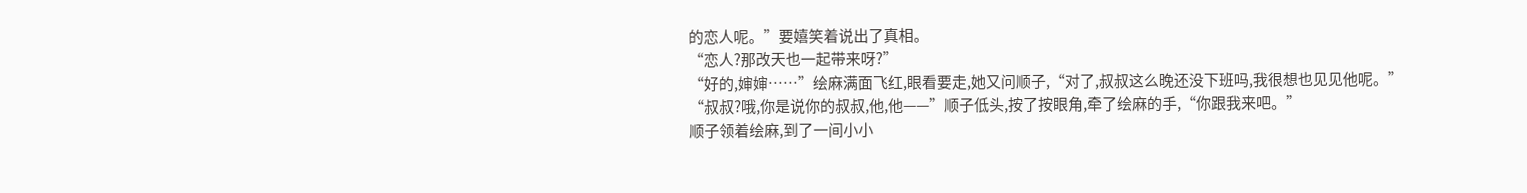的恋人呢。”要嬉笑着说出了真相。
“恋人?那改天也一起带来呀?”
“好的,婶婶……”绘麻满面飞红,眼看要走,她又问顺子,“对了,叔叔这么晚还没下班吗,我很想也见见他呢。”
“叔叔?哦,你是说你的叔叔,他,他——”顺子低头,按了按眼角,牵了绘麻的手,“你跟我来吧。”
顺子领着绘麻,到了一间小小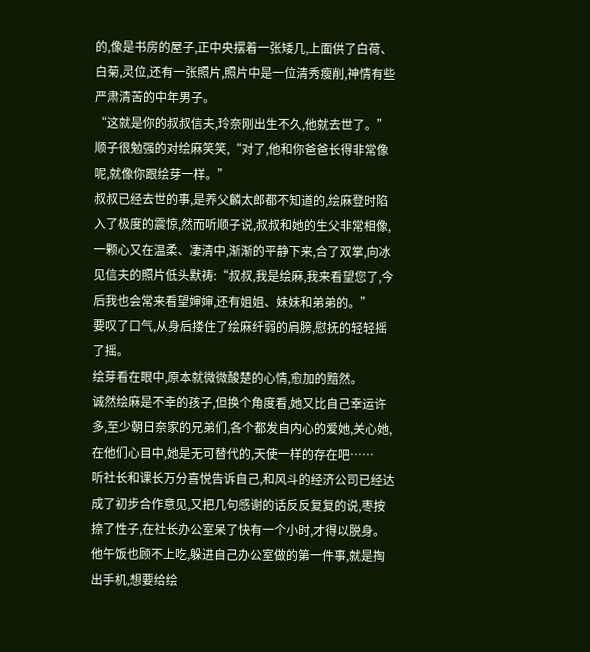的,像是书房的屋子,正中央摆着一张矮几,上面供了白荷、白菊,灵位,还有一张照片,照片中是一位清秀瘦削,神情有些严肃清苦的中年男子。
“这就是你的叔叔信夫,玲奈刚出生不久,他就去世了。”顺子很勉强的对绘麻笑笑,“对了,他和你爸爸长得非常像呢,就像你跟绘芽一样。”
叔叔已经去世的事,是养父麟太郎都不知道的,绘麻登时陷入了极度的震惊,然而听顺子说,叔叔和她的生父非常相像,一颗心又在温柔、凄清中,渐渐的平静下来,合了双掌,向冰见信夫的照片低头默祷:“叔叔,我是绘麻,我来看望您了,今后我也会常来看望婶婶,还有姐姐、妹妹和弟弟的。”
要叹了口气,从身后搂住了绘麻纤弱的肩膀,慰抚的轻轻摇了摇。
绘芽看在眼中,原本就微微酸楚的心情,愈加的黯然。
诚然绘麻是不幸的孩子,但换个角度看,她又比自己幸运许多,至少朝日奈家的兄弟们,各个都发自内心的爱她,关心她,在他们心目中,她是无可替代的,天使一样的存在吧……
听社长和课长万分喜悦告诉自己,和风斗的经济公司已经达成了初步合作意见,又把几句感谢的话反反复复的说,枣按捺了性子,在社长办公室呆了快有一个小时,才得以脱身。
他午饭也顾不上吃,躲进自己办公室做的第一件事,就是掏出手机,想要给绘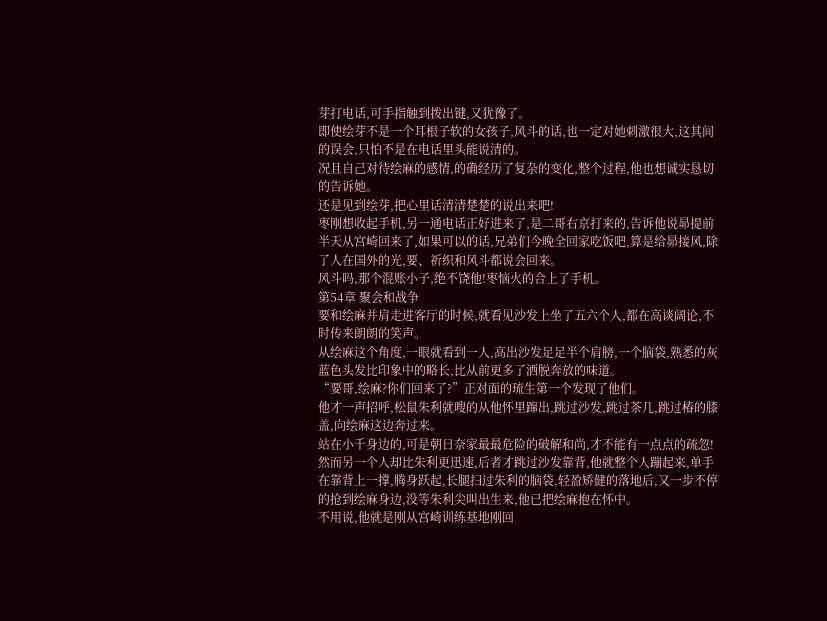芽打电话,可手指触到拨出键,又犹豫了。
即使绘芽不是一个耳根子软的女孩子,风斗的话,也一定对她刺激很大,这其间的误会,只怕不是在电话里头能说清的。
况且自己对待绘麻的感情,的确经历了复杂的变化,整个过程,他也想诚实恳切的告诉她。
还是见到绘芽,把心里话清清楚楚的说出来吧!
枣刚想收起手机,另一通电话正好进来了,是二哥右京打来的,告诉他说昴提前半天从宫崎回来了,如果可以的话,兄弟们今晚全回家吃饭吧,算是给昴接风,除了人在国外的光,要、祈织和风斗都说会回来。
风斗吗,那个混账小子,绝不饶他!枣恼火的合上了手机。
第54章 聚会和战争
要和绘麻并肩走进客厅的时候,就看见沙发上坐了五六个人,都在高谈阔论,不时传来朗朗的笑声。
从绘麻这个角度,一眼就看到一人,高出沙发足足半个肩膀,一个脑袋,熟悉的灰蓝色头发比印象中的略长,比从前更多了洒脱奔放的味道。
“要哥,绘麻?你们回来了?”正对面的琉生第一个发现了他们。
他才一声招呼,松鼠朱利就嗖的从他怀里蹿出,跳过沙发,跳过茶几,跳过椿的膝盖,向绘麻这边奔过来。
站在小千身边的,可是朝日奈家最最危险的破解和尚,才不能有一点点的疏忽!
然而另一个人却比朱利更迅速,后者才跳过沙发靠背,他就整个人蹦起来,单手在靠背上一撑,腾身跃起,长腿扫过朱利的脑袋,轻盈矫健的落地后,又一步不停的抢到绘麻身边,没等朱利尖叫出生来,他已把绘麻抱在怀中。
不用说,他就是刚从宫崎训练基地刚回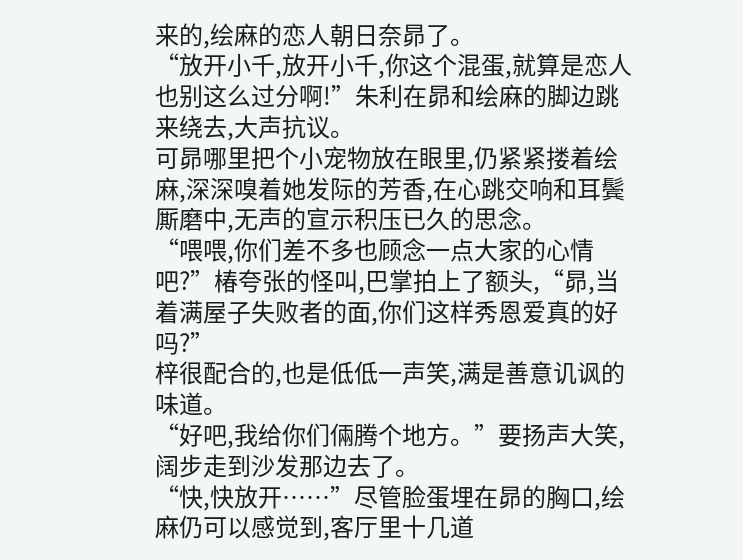来的,绘麻的恋人朝日奈昴了。
“放开小千,放开小千,你这个混蛋,就算是恋人也别这么过分啊!”朱利在昴和绘麻的脚边跳来绕去,大声抗议。
可昴哪里把个小宠物放在眼里,仍紧紧搂着绘麻,深深嗅着她发际的芳香,在心跳交响和耳鬓厮磨中,无声的宣示积压已久的思念。
“喂喂,你们差不多也顾念一点大家的心情吧?”椿夸张的怪叫,巴掌拍上了额头,“昴,当着满屋子失败者的面,你们这样秀恩爱真的好吗?”
梓很配合的,也是低低一声笑,满是善意讥讽的味道。
“好吧,我给你们倆腾个地方。”要扬声大笑,阔步走到沙发那边去了。
“快,快放开……”尽管脸蛋埋在昴的胸口,绘麻仍可以感觉到,客厅里十几道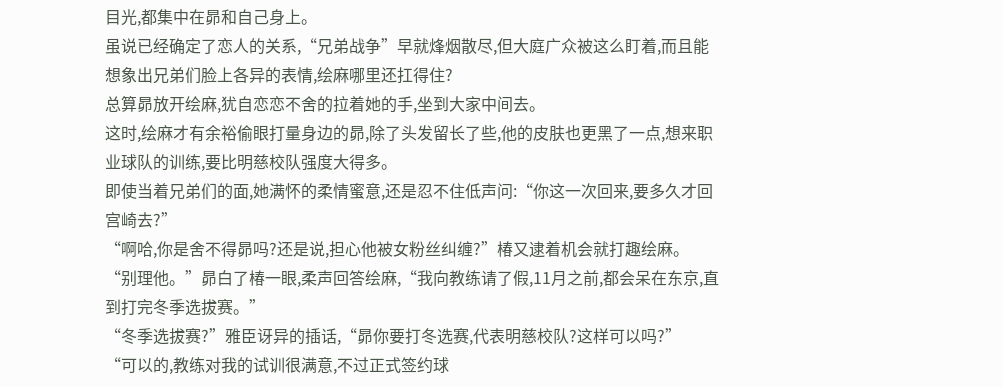目光,都集中在昴和自己身上。
虽说已经确定了恋人的关系,“兄弟战争”早就烽烟散尽,但大庭广众被这么盯着,而且能想象出兄弟们脸上各异的表情,绘麻哪里还扛得住?
总算昴放开绘麻,犹自恋恋不舍的拉着她的手,坐到大家中间去。
这时,绘麻才有余裕偷眼打量身边的昴,除了头发留长了些,他的皮肤也更黑了一点,想来职业球队的训练,要比明慈校队强度大得多。
即使当着兄弟们的面,她满怀的柔情蜜意,还是忍不住低声问:“你这一次回来,要多久才回宫崎去?”
“啊哈,你是舍不得昴吗?还是说,担心他被女粉丝纠缠?”椿又逮着机会就打趣绘麻。
“别理他。”昴白了椿一眼,柔声回答绘麻,“我向教练请了假,11月之前,都会呆在东京,直到打完冬季选拔赛。”
“冬季选拔赛?”雅臣讶异的插话,“昴你要打冬选赛,代表明慈校队?这样可以吗?”
“可以的,教练对我的试训很满意,不过正式签约球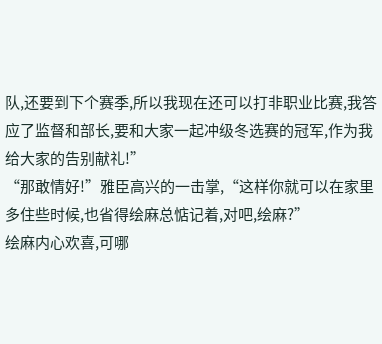队,还要到下个赛季,所以我现在还可以打非职业比赛,我答应了监督和部长,要和大家一起冲级冬选赛的冠军,作为我给大家的告别献礼!”
“那敢情好!”雅臣高兴的一击掌,“这样你就可以在家里多住些时候,也省得绘麻总惦记着,对吧,绘麻?”
绘麻内心欢喜,可哪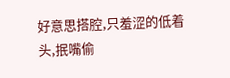好意思搭腔,只羞涩的低着头,抿嘴偷